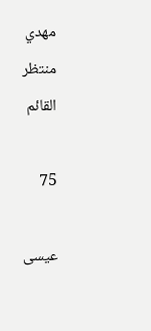مهدي منتظر القائم

75

عيسى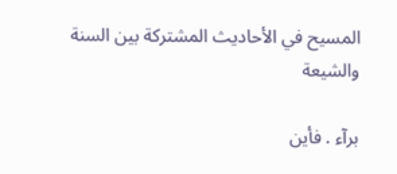المسيح في الأحاديث المشتركة بين السنة والشيعة

برآء . فأين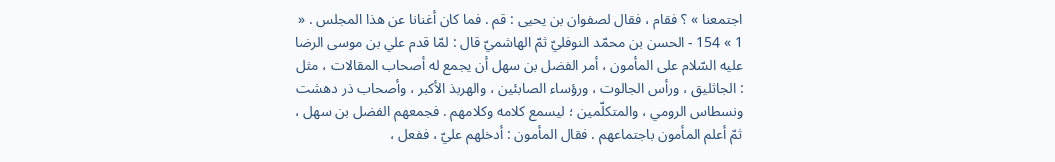اجتمعنا » ؟ فقام ، فقال لصفوان بن يحيى : قم . فما كان أغنانا عن هذا المجلس . « 1 » 154 - الحسن بن محمّد النوفليّ ثمّ الهاشميّ قال : لمّا قدم علي بن موسى الرضا عليه السّلام على المأمون ، أمر الفضل بن سهل أن يجمع له أصحاب المقالات ، مثل : الجاثليق ، ورأس الجالوت ، ورؤساء الصابئين ، والهربذ الأكبر ، وأصحاب ذر دهشت ونسطاس الرومي ، والمتكلّمين ؛ ليسمع كلامه وكلامهم . فجمعهم الفضل بن سهل ، ثمّ أعلم المأمون باجتماعهم . فقال المأمون : أدخلهم عليّ ، ففعل ،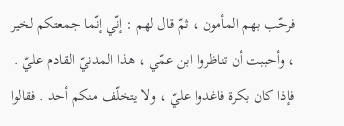فرحّب بهم المأمون ، ثمّ قال لهم : إنّي إنّما جمعتكم لخير ، وأحببت أن تناظروا ابن عمّي ، هذا المدنيّ القادم عليّ . فإذا كان بكرة فاغدوا عليّ ، ولا يتخلّف منكم أحد . فقالوا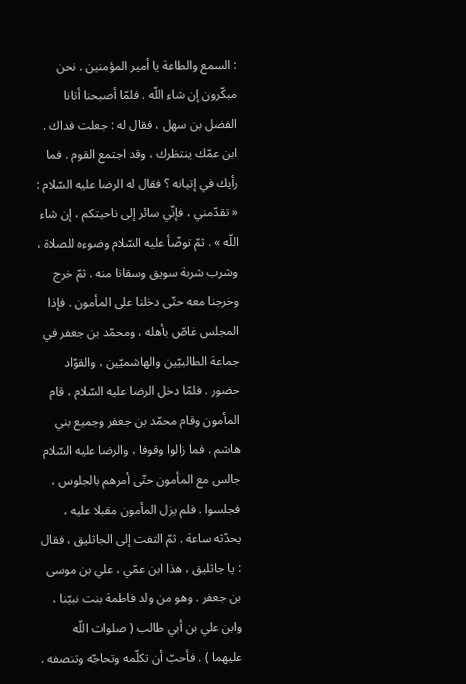: السمع والطاعة يا أمير المؤمنين . نحن مبكّرون إن شاء اللّه . فلمّا أصبحنا أتانا الفضل بن سهل ، فقال له : جعلت فداك . ابن عمّك ينتظرك ، وقد اجتمع القوم . فما رأيك في إتيانه ؟ فقال له الرضا عليه السّلام : « تقدّمني ، فإنّي سائر إلى ناحيتكم ، إن شاء اللّه » . ثمّ توضّأ عليه السّلام وضوءه للصلاة ، وشرب شربة سويق وسقانا منه . ثمّ خرج وخرجنا معه حتّى دخلنا على المأمون . فإذا المجلس غاصّ بأهله ، ومحمّد بن جعفر في جماعة الطالبيّين والهاشميّين ، والقوّاد حضور . فلمّا دخل الرضا عليه السّلام ، قام المأمون وقام محمّد بن جعفر وجميع بني هاشم . فما زالوا وقوفا ، والرضا عليه السّلام جالس مع المأمون حتّى أمرهم بالجلوس ، فجلسوا . فلم يزل المأمون مقبلا عليه ، يحدّثه ساعة . ثمّ التفت إلى الجاثليق ، فقال : يا جاثليق ، هذا ابن عمّي ، علي بن موسى بن جعفر . وهو من ولد فاطمة بنت نبيّنا ، وابن علي بن أبي طالب ( صلوات اللّه عليهما ) . فأحبّ أن تكلّمه وتحاجّه وتنصفه .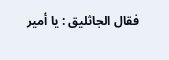فقال الجاثليق : يا أمير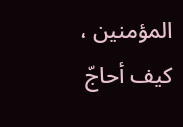المؤمنين ، كيف أحاجّ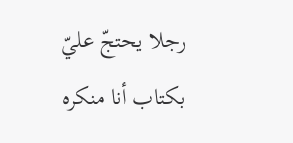رجلا يحتجّ عليّ بكتاب أنا منكره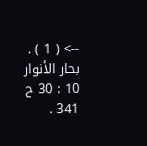--> ( 1 ) . بحار الأنوار 10 : 30 ح 341 .